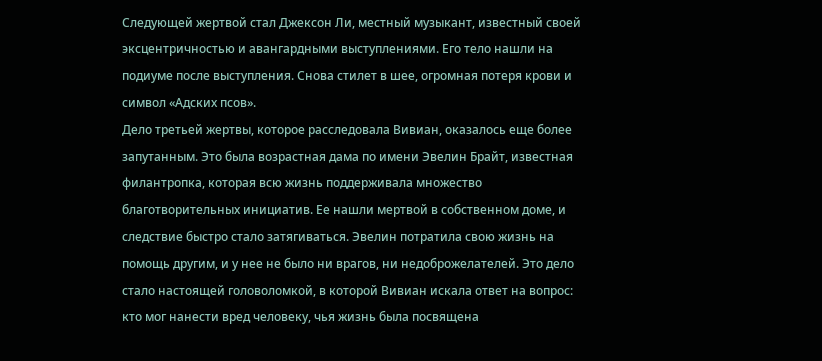Следующей жертвой стал Джексон Ли, местный музыкант, известный своей эксцентричностью и авангардными выступлениями. Его тело нашли на подиуме после выступления. Снова стилет в шее, огромная потеря крови и символ «Адских псов».
Дело третьей жертвы, которое расследовала Вивиан, оказалось еще более запутанным. Это была возрастная дама по имени Эвелин Брайт, известная филантропка, которая всю жизнь поддерживала множество благотворительных инициатив. Ее нашли мертвой в собственном доме, и следствие быстро стало затягиваться. Эвелин потратила свою жизнь на помощь другим, и у нее не было ни врагов, ни недоброжелателей. Это дело стало настоящей головоломкой, в которой Вивиан искала ответ на вопрос: кто мог нанести вред человеку, чья жизнь была посвящена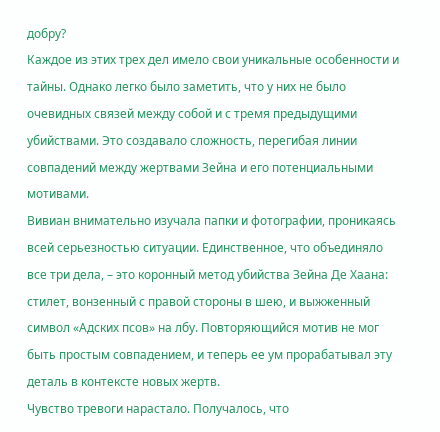добру?
Каждое из этих трех дел имело свои уникальные особенности и тайны. Однако легко было заметить, что у них не было очевидных связей между собой и с тремя предыдущими убийствами. Это создавало сложность, перегибая линии совпадений между жертвами Зейна и его потенциальными мотивами.
Вивиан внимательно изучала папки и фотографии, проникаясь всей серьезностью ситуации. Единственное, что объединяло все три дела, – это коронный метод убийства Зейна Де Хаана: стилет, вонзенный с правой стороны в шею, и выжженный символ «Адских псов» на лбу. Повторяющийся мотив не мог быть простым совпадением, и теперь ее ум прорабатывал эту деталь в контексте новых жертв.
Чувство тревоги нарастало. Получалось, что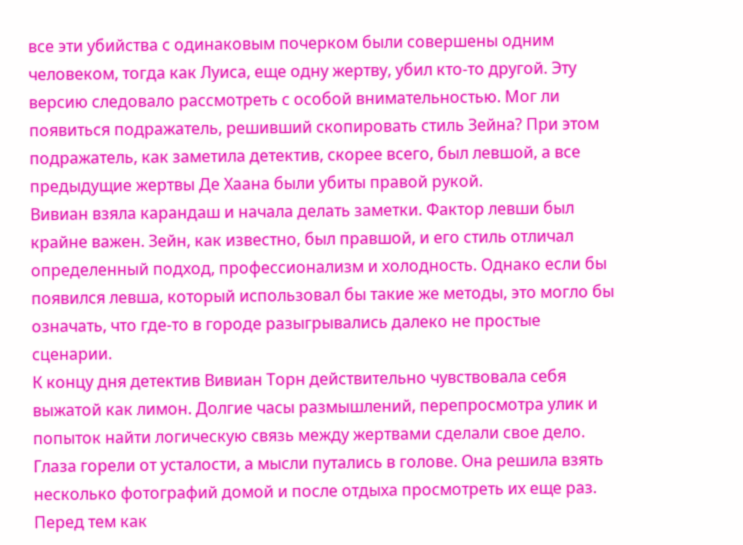все эти убийства с одинаковым почерком были совершены одним человеком, тогда как Луиса, еще одну жертву, убил кто-то другой. Эту версию следовало рассмотреть с особой внимательностью. Мог ли появиться подражатель, решивший скопировать стиль Зейна? При этом подражатель, как заметила детектив, скорее всего, был левшой, а все предыдущие жертвы Де Хаана были убиты правой рукой.
Вивиан взяла карандаш и начала делать заметки. Фактор левши был крайне важен. Зейн, как известно, был правшой, и его стиль отличал определенный подход, профессионализм и холодность. Однако если бы появился левша, который использовал бы такие же методы, это могло бы означать, что где-то в городе разыгрывались далеко не простые сценарии.
К концу дня детектив Вивиан Торн действительно чувствовала себя выжатой как лимон. Долгие часы размышлений, перепросмотра улик и попыток найти логическую связь между жертвами сделали свое дело. Глаза горели от усталости, а мысли путались в голове. Она решила взять несколько фотографий домой и после отдыха просмотреть их еще раз.
Перед тем как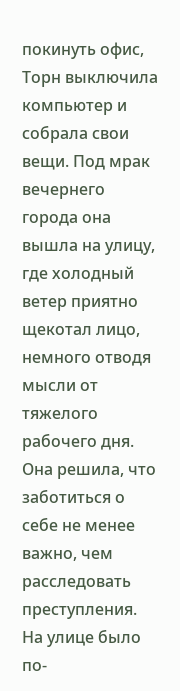покинуть офис, Торн выключила компьютер и собрала свои вещи. Под мрак вечернего города она вышла на улицу, где холодный ветер приятно щекотал лицо, немного отводя мысли от тяжелого рабочего дня. Она решила, что заботиться о себе не менее важно, чем расследовать преступления.
На улице было по-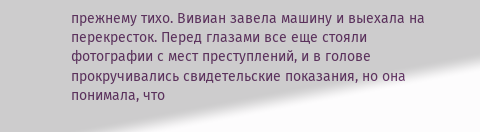прежнему тихо. Вивиан завела машину и выехала на перекресток. Перед глазами все еще стояли фотографии с мест преступлений, и в голове прокручивались свидетельские показания, но она понимала, что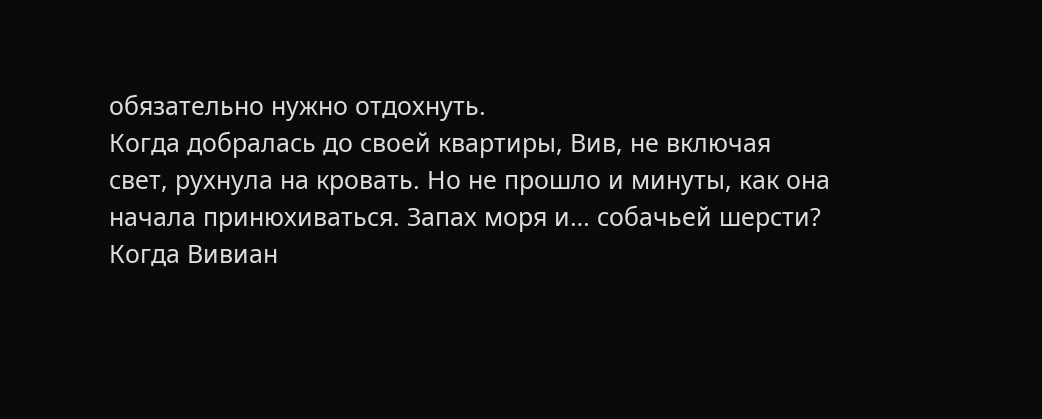обязательно нужно отдохнуть.
Когда добралась до своей квартиры, Вив, не включая свет, рухнула на кровать. Но не прошло и минуты, как она начала принюхиваться. Запах моря и… собачьей шерсти?
Когда Вивиан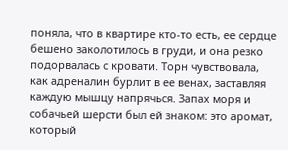поняла, что в квартире кто-то есть, ее сердце бешено заколотилось в груди, и она резко подорвалась с кровати. Торн чувствовала, как адреналин бурлит в ее венах, заставляя каждую мышцу напрячься. Запах моря и собачьей шерсти был ей знаком: это аромат, который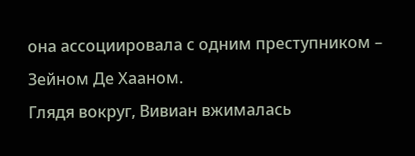она ассоциировала с одним преступником – Зейном Де Хааном.
Глядя вокруг, Вивиан вжималась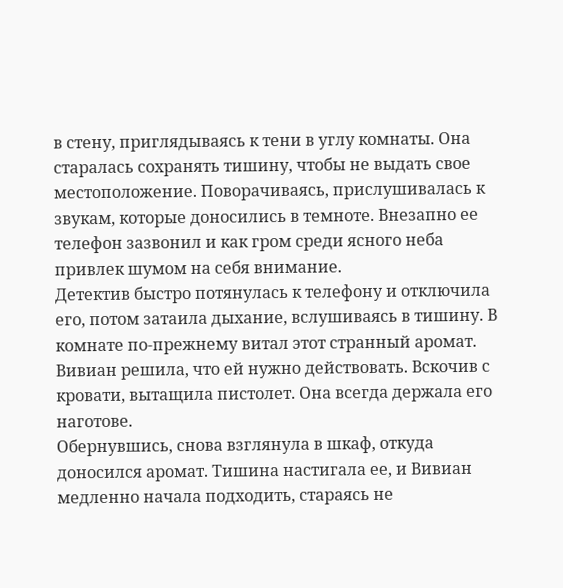в стену, приглядываясь к тени в углу комнаты. Она старалась сохранять тишину, чтобы не выдать свое местоположение. Поворачиваясь, прислушивалась к звукам, которые доносились в темноте. Внезапно ее телефон зазвонил и как гром среди ясного неба привлек шумом на себя внимание.
Детектив быстро потянулась к телефону и отключила его, потом затаила дыхание, вслушиваясь в тишину. В комнате по-прежнему витал этот странный аромат. Вивиан решила, что ей нужно действовать. Вскочив с кровати, вытащила пистолет. Она всегда держала его наготове.
Обернувшись, снова взглянула в шкаф, откуда доносился аромат. Тишина настигала ее, и Вивиан медленно начала подходить, стараясь не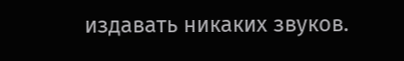издавать никаких звуков.